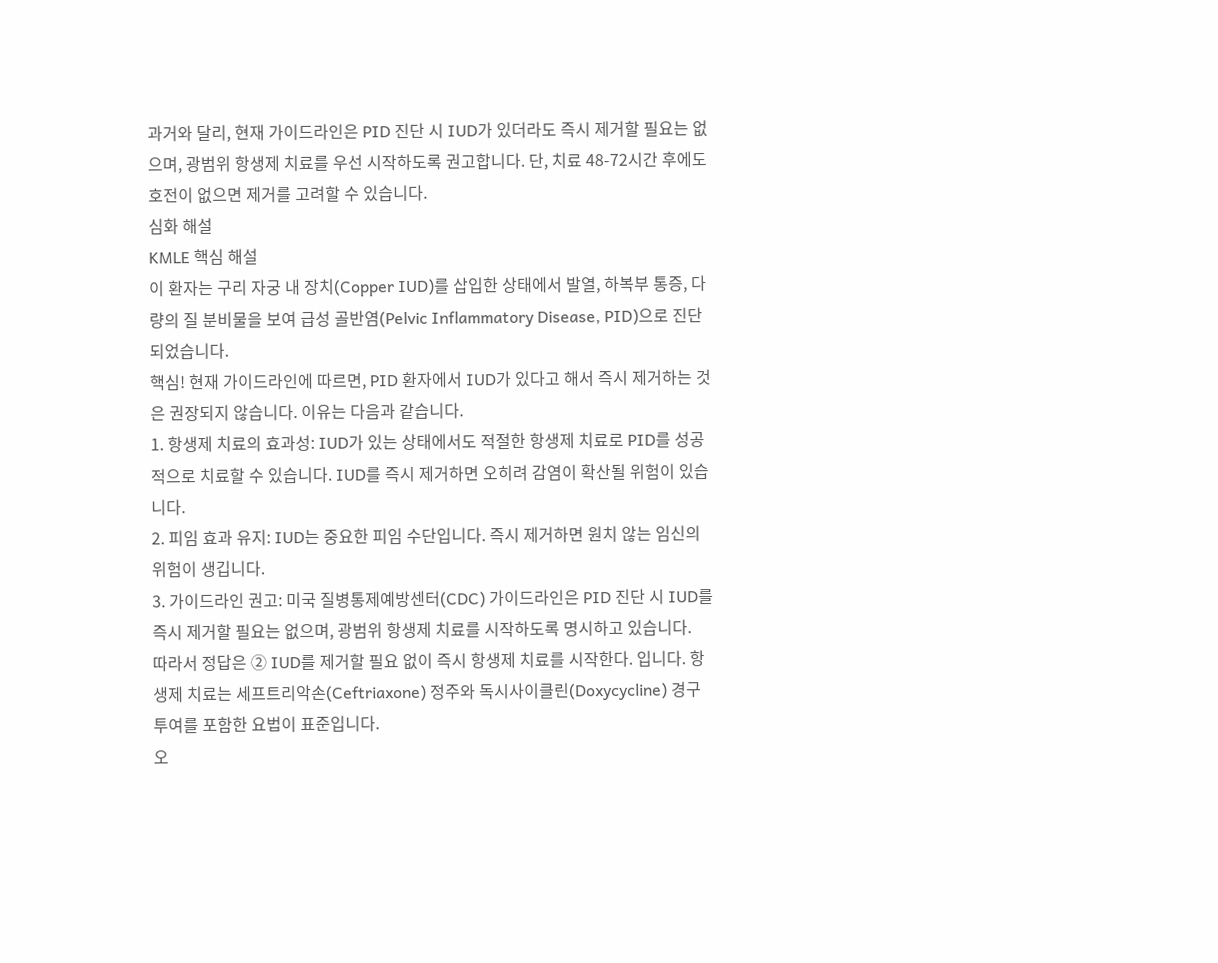과거와 달리, 현재 가이드라인은 PID 진단 시 IUD가 있더라도 즉시 제거할 필요는 없으며, 광범위 항생제 치료를 우선 시작하도록 권고합니다. 단, 치료 48-72시간 후에도 호전이 없으면 제거를 고려할 수 있습니다.
심화 해설
KMLE 핵심 해설
이 환자는 구리 자궁 내 장치(Copper IUD)를 삽입한 상태에서 발열, 하복부 통증, 다량의 질 분비물을 보여 급성 골반염(Pelvic Inflammatory Disease, PID)으로 진단되었습니다.
핵심! 현재 가이드라인에 따르면, PID 환자에서 IUD가 있다고 해서 즉시 제거하는 것은 권장되지 않습니다. 이유는 다음과 같습니다.
1. 항생제 치료의 효과성: IUD가 있는 상태에서도 적절한 항생제 치료로 PID를 성공적으로 치료할 수 있습니다. IUD를 즉시 제거하면 오히려 감염이 확산될 위험이 있습니다.
2. 피임 효과 유지: IUD는 중요한 피임 수단입니다. 즉시 제거하면 원치 않는 임신의 위험이 생깁니다.
3. 가이드라인 권고: 미국 질병통제예방센터(CDC) 가이드라인은 PID 진단 시 IUD를 즉시 제거할 필요는 없으며, 광범위 항생제 치료를 시작하도록 명시하고 있습니다.
따라서 정답은 ② IUD를 제거할 필요 없이 즉시 항생제 치료를 시작한다. 입니다. 항생제 치료는 세프트리악손(Ceftriaxone) 정주와 독시사이클린(Doxycycline) 경구 투여를 포함한 요법이 표준입니다.
오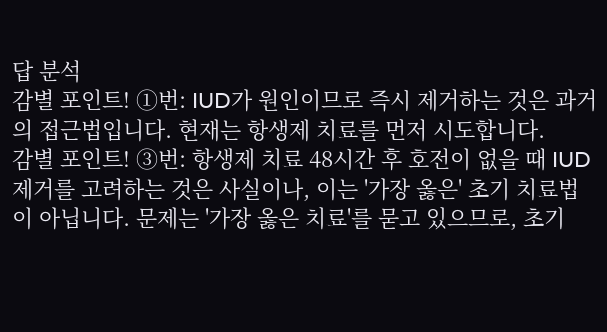답 분석
감별 포인트! ①번: IUD가 원인이므로 즉시 제거하는 것은 과거의 접근법입니다. 현재는 항생제 치료를 먼저 시도합니다.
감별 포인트! ③번: 항생제 치료 48시간 후 호전이 없을 때 IUD 제거를 고려하는 것은 사실이나, 이는 '가장 옳은' 초기 치료법이 아닙니다. 문제는 '가장 옳은 치료'를 묻고 있으므로, 초기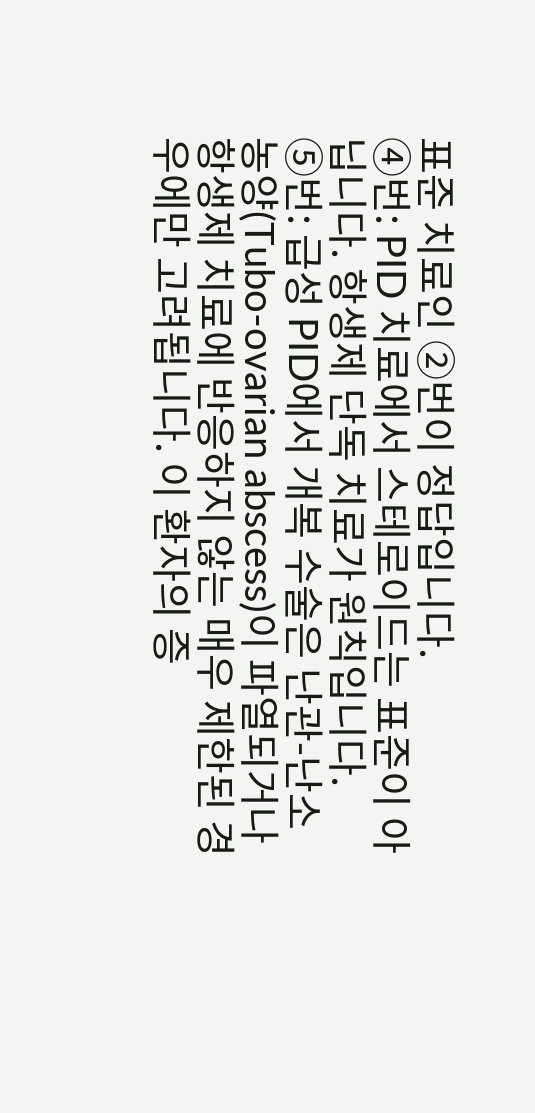표준 치료인 ②번이 정답입니다.
④번: PID 치료에서 스테로이드는 표준이 아닙니다. 항생제 단독 치료가 원칙입니다.
⑤번: 급성 PID에서 개복 수술은 난관-난소 농양(Tubo-ovarian abscess)이 파열되거나 항생제 치료에 반응하지 않는 매우 제한된 경우에만 고려됩니다. 이 환자의 증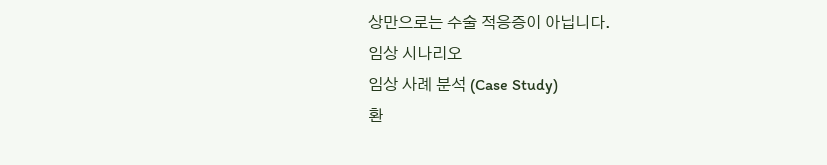상만으로는 수술 적응증이 아닙니다.
임상 시나리오
임상 사례 분석 (Case Study)
환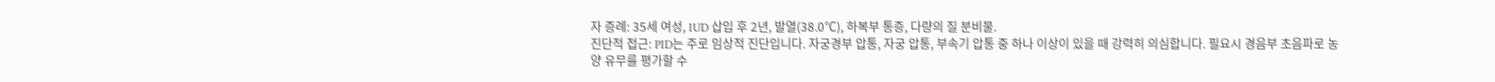자 증례: 35세 여성, IUD 삽입 후 2년, 발열(38.0℃), 하복부 통증, 다량의 질 분비물.
진단적 접근: PID는 주로 임상적 진단입니다. 자궁경부 압통, 자궁 압통, 부속기 압통 중 하나 이상이 있을 때 강력히 의심합니다. 필요시 경음부 초음파로 농양 유무를 평가할 수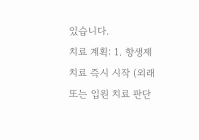있습니다.
치료 계획: 1. 항생제 치료 즉시 시작 (외래 또는 입원 치료 판단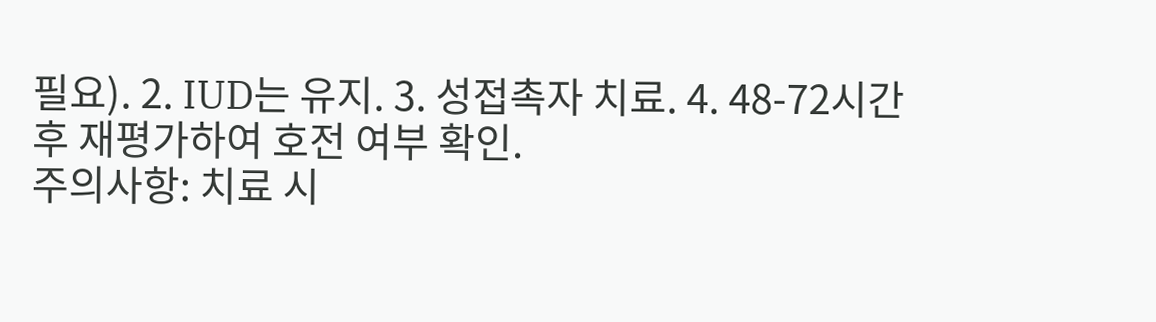필요). 2. IUD는 유지. 3. 성접촉자 치료. 4. 48-72시간 후 재평가하여 호전 여부 확인.
주의사항: 치료 시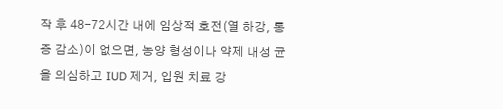작 후 48-72시간 내에 임상적 호전(열 하강, 통증 감소)이 없으면, 농양 형성이나 약제 내성 균을 의심하고 IUD 제거, 입원 치료 강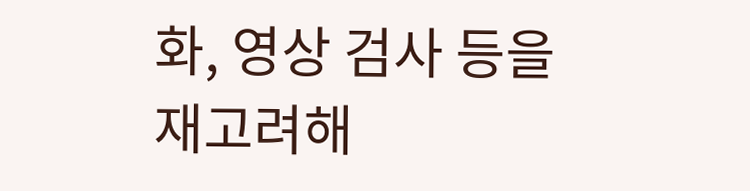화, 영상 검사 등을 재고려해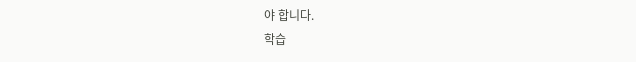야 합니다.
학습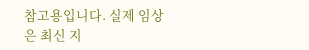참고용입니다. 실제 임상은 최신 지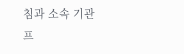침과 소속 기관 프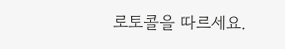로토콜을 따르세요.